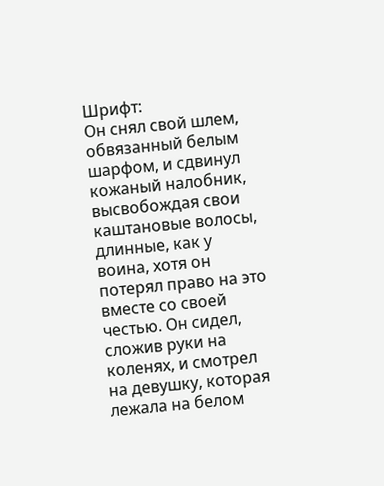Шрифт:
Он снял свой шлем, обвязанный белым шарфом, и сдвинул кожаный налобник, высвобождая свои каштановые волосы, длинные, как у воина, хотя он потерял право на это вместе со своей честью. Он сидел, сложив руки на коленях, и смотрел на девушку, которая лежала на белом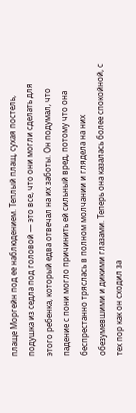плаще Моргейн под ее наблюдением. Теплый плащ, сухая постель, подушка из седла под головой — это все, что они могли сделать для этого ребенка, который едва отвечал на их заботы. Он подумал, что падение с пони могло причинить ей сильный вред, потому что она беспрестанно тряслась в полном молчании и глядела на них обезумевшими и дикими глазами. Теперь она казалась более спокойной, с тех пор как он сходил за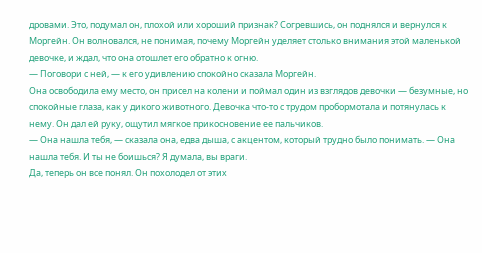дровами. Это, подумал он, плохой или хороший признак? Согревшись, он поднялся и вернулся к Моргейн. Он волновался, не понимая, почему Моргейн уделяет столько внимания этой маленькой девочке, и ждал, что она отошлет его обратно к огню.
— Поговори с ней, — к его удивлению спокойно сказала Моргейн.
Она освободила ему место, он присел на колени и поймал один из взглядов девочки — безумные, но спокойные глаза, как у дикого животного. Девочка что-то с трудом пробормотала и потянулась к нему. Он дал ей руку, ощутил мягкое прикосновение ее пальчиков.
— Она нашла тебя, — сказала она, едва дыша, с акцентом, который трудно было понимать. — Она нашла тебя. И ты не боишься? Я думала, вы враги.
Да, теперь он все понял. Он похолодел от этих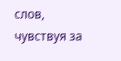слов, чувствуя за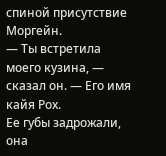спиной присутствие Моргейн.
— Ты встретила моего кузина, — сказал он. — Его имя кайя Рох.
Ее губы задрожали, она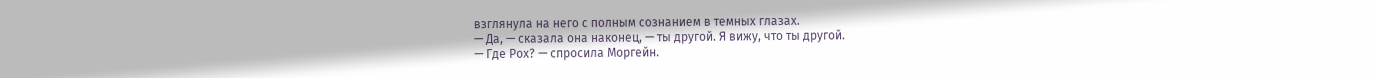взглянула на него с полным сознанием в темных глазах.
— Да, — сказала она наконец, — ты другой. Я вижу, что ты другой.
— Где Рох? — спросила Моргейн.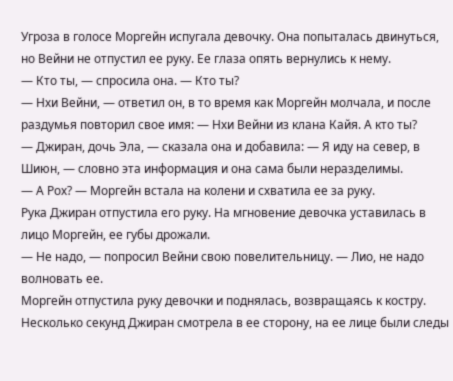Угроза в голосе Моргейн испугала девочку. Она попыталась двинуться, но Вейни не отпустил ее руку. Ее глаза опять вернулись к нему.
— Кто ты, — спросила она. — Кто ты?
— Нхи Вейни, — ответил он, в то время как Моргейн молчала, и после раздумья повторил свое имя: — Нхи Вейни из клана Кайя. А кто ты?
— Джиран, дочь Эла, — сказала она и добавила: — Я иду на север, в Шиюн, — словно эта информация и она сама были неразделимы.
— А Рох? — Моргейн встала на колени и схватила ее за руку.
Рука Джиран отпустила его руку. На мгновение девочка уставилась в лицо Моргейн, ее губы дрожали.
— Не надо, — попросил Вейни свою повелительницу. — Лио, не надо волновать ее.
Моргейн отпустила руку девочки и поднялась, возвращаясь к костру. Несколько секунд Джиран смотрела в ее сторону, на ее лице были следы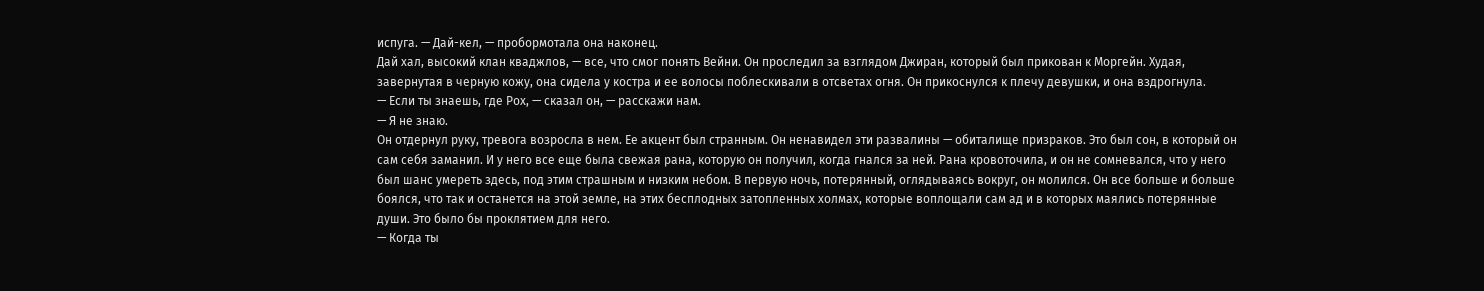испуга. — Дай-кел, — пробормотала она наконец.
Дай хал, высокий клан кваджлов, — все, что смог понять Вейни. Он проследил за взглядом Джиран, который был прикован к Моргейн. Худая, завернутая в черную кожу, она сидела у костра и ее волосы поблескивали в отсветах огня. Он прикоснулся к плечу девушки, и она вздрогнула.
— Если ты знаешь, где Рох, — сказал он, — расскажи нам.
— Я не знаю.
Он отдернул руку, тревога возросла в нем. Ее акцент был странным. Он ненавидел эти развалины — обиталище призраков. Это был сон, в который он сам себя заманил. И у него все еще была свежая рана, которую он получил, когда гнался за ней. Рана кровоточила, и он не сомневался, что у него был шанс умереть здесь, под этим страшным и низким небом. В первую ночь, потерянный, оглядываясь вокруг, он молился. Он все больше и больше боялся, что так и останется на этой земле, на этих бесплодных затопленных холмах, которые воплощали сам ад и в которых маялись потерянные души. Это было бы проклятием для него.
— Когда ты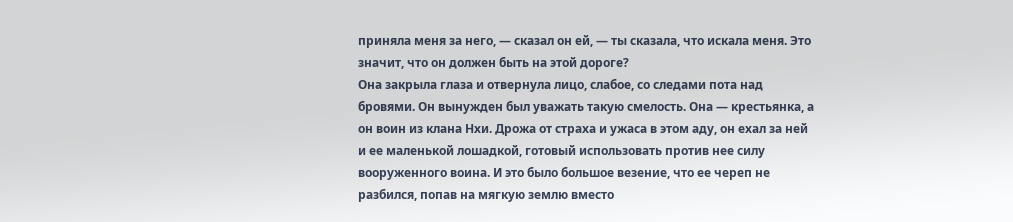приняла меня за него, — сказал он ей, — ты сказала, что искала меня. Это значит, что он должен быть на этой дороге?
Она закрыла глаза и отвернула лицо, слабое, со следами пота над бровями. Он вынужден был уважать такую смелость. Она — крестьянка, а он воин из клана Нхи. Дрожа от страха и ужаса в этом аду, он ехал за ней и ее маленькой лошадкой, готовый использовать против нее силу вооруженного воина. И это было большое везение, что ее череп не разбился, попав на мягкую землю вместо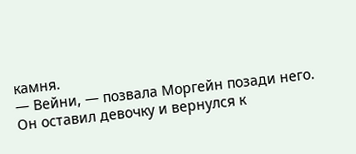камня.
— Вейни, — позвала Моргейн позади него.
Он оставил девочку и вернулся к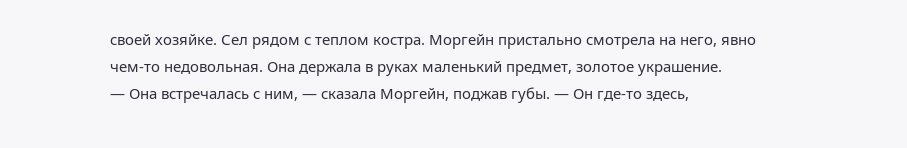своей хозяйке. Сел рядом с теплом костра. Моргейн пристально смотрела на него, явно чем-то недовольная. Она держала в руках маленький предмет, золотое украшение.
— Она встречалась с ним, — сказала Моргейн, поджав губы. — Он где-то здесь,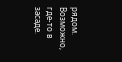рядом. Возможно, где-то в засаде.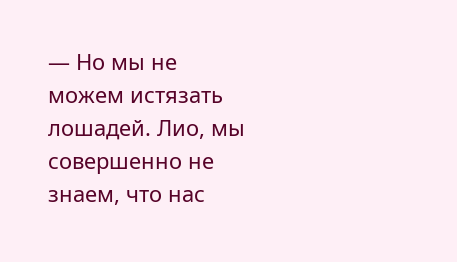— Но мы не можем истязать лошадей. Лио, мы совершенно не знаем, что нас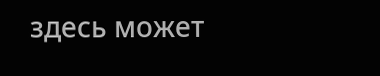здесь может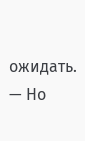ожидать.
— Но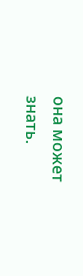она может знать.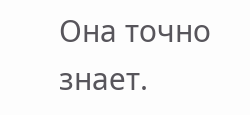Она точно знает.